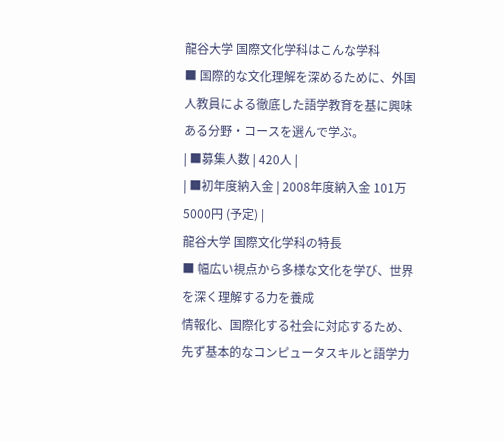龍谷大学 国際文化学科はこんな学科
■ 国際的な文化理解を深めるために、外国人教員による徹底した語学教育を基に興味ある分野・コースを選んで学ぶ。
| ■募集人数 | 420人 |
| ■初年度納入金 | 2008年度納入金 101万5000円 (予定) |
龍谷大学 国際文化学科の特長
■ 幅広い視点から多様な文化を学び、世界を深く理解する力を養成
情報化、国際化する社会に対応するため、先ず基本的なコンピュータスキルと語学力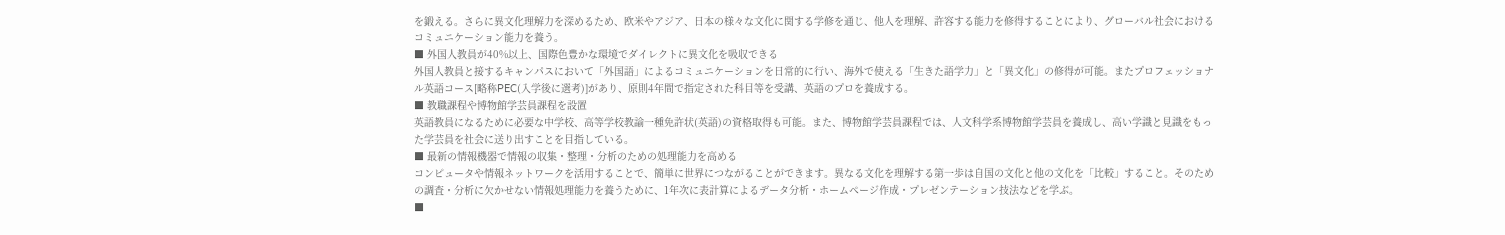を鍛える。さらに異文化理解力を深めるため、欧米やアジア、日本の様々な文化に関する学修を通じ、他人を理解、許容する能力を修得することにより、グローバル社会におけるコミュニケーション能力を養う。
■ 外国人教員が40%以上、国際色豊かな環境でダイレクトに異文化を吸収できる
外国人教員と接するキャンパスにおいて「外国語」によるコミュニケーションを日常的に行い、海外で使える「生きた語学力」と「異文化」の修得が可能。またプロフェッショナル英語コース[略称PEC(入学後に選考)]があり、原則4年間で指定された科目等を受講、英語のプロを養成する。
■ 教職課程や博物館学芸員課程を設置
英語教員になるために必要な中学校、高等学校教諭一種免許状(英語)の資格取得も可能。また、博物館学芸員課程では、人文科学系博物館学芸員を養成し、高い学識と見識をもった学芸員を社会に送り出すことを目指している。
■ 最新の情報機器で情報の収集・整理・分析のための処理能力を高める
コンピュータや情報ネットワークを活用することで、簡単に世界につながることができます。異なる文化を理解する第一歩は自国の文化と他の文化を「比較」すること。そのための調査・分析に欠かせない情報処理能力を養うために、1年次に表計算によるデータ分析・ホームページ作成・プレゼンテーション技法などを学ぶ。
■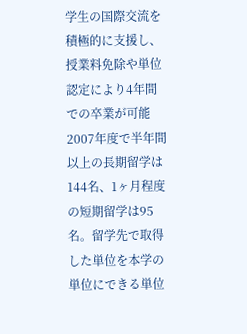学生の国際交流を積極的に支援し、授業料免除や単位認定により4年間での卒業が可能
2007年度で半年間以上の長期留学は144名、1ヶ月程度の短期留学は95名。留学先で取得した単位を本学の単位にできる単位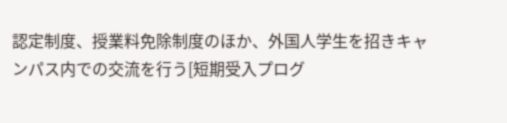認定制度、授業料免除制度のほか、外国人学生を招きキャンパス内での交流を行う[短期受入プログ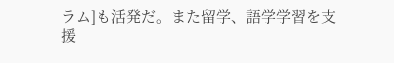ラム]も活発だ。また留学、語学学習を支援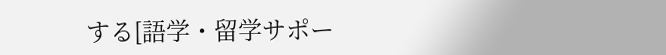する[語学・留学サポー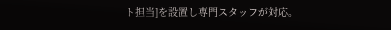ト担当]を設置し専門スタッフが対応。